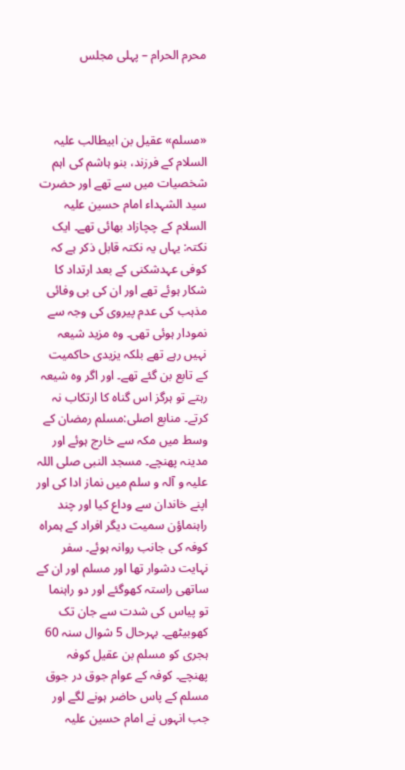محرم الحرام – پہلی مجلس



«مسلم» عقیل بن ابیطالب علیہ السلام کے فرزند، بنو ہاشم کی اہم شخصیات میں سے تھے اور حضرت سید الشہداء امام حسین علیہ السلام کے چچازاد بھائی تھے۔ ایک نکتہ: یہاں یہ نکتہ قابل ذکر ہے کہ کوفی عہدشکنی کے بعد ارتداد کا شکار ہوئے تھے اور ان کی بی وفائی مذہب کی عدم پیروی کی وجہ سے نمودار ہوئی تھی۔ وہ مزید شیعہ نہیں رہے تھے بلکہ یزیدی حاکمیت کے تابع بن گئے تھے۔ اور اگر وہ شیعہ رہتے تو ہرگز اس گناہ کا ارتکاب نہ کرتے۔ منابع اصلی:مسلم رمضان کے وسط میں مکہ سے خارج ہوئے اور مدینہ پھنچے۔ مسجد النبی صلی اللہ علیہ و آلہ و سلم میں نماز ادا کی اور اپنے خاندان سے وداع کیا اور چند راہنماؤن سمیت دیگر افراد کے ہمراہ کوفہ کی جانب روانہ ہوئے۔ سفر نہایت دشوار تھا اور مسلم اور ان کے ساتھی راستہ کھوگئے اور دو راہنما تو پیاس کی شدت سے جان تک کھوبیٹھے۔ بہرحال 5 شوال سنہ 60 ہجری کو مسلم بن عقیل کوفہ پھنچے۔ کوفہ کے عوام جوق در جوق مسلم کے پاس حاضر ہونے لگے اور جب انہوں نے امام حسین علیہ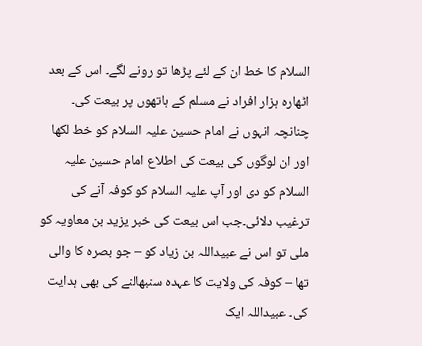السلام کا خط ان کے لئے پڑھا تو رونے لگے۔ اس کے بعد اٹھارہ ہزار افراد نے مسلم کے ہاتھوں پر بیعت کی۔ چنانچہ انہوں نے امام حسین علیہ السلام کو خط لکھا اور ان لوگوں کی بیعت کی اطلاع امام حسین علیہ السلام کو دی اور آپ علیہ السلام کو کوفہ آنے کی ترغیب دلائی۔جب اس بیعت کی خبر یزید بن معاویہ کو ملی تو اس نے عبیداللہ بن زیاد کو – جو بصرہ کا والی تھا – کوفہ کی ولایت کا عہدہ سنبھالنے کی بھی ہدایت کی۔ عبیداللہ ایک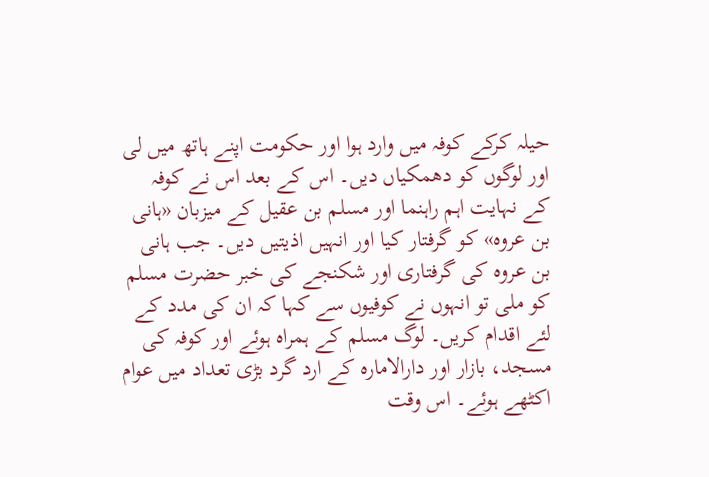حیلہ کرکے کوفہ میں وارد ہوا اور حکومت اپنے ہاتھ میں لی اور لوگوں کو دھمکیاں دیں۔ اس کے بعد اس نے کوفہ کے نہایت اہم راہنما اور مسلم بن عقیل کے میزبان «ہانی بن عروہ» کو گرفتار کیا اور انہیں اذیتیں دیں۔ جب ہانی بن عروہ کی گرفتاری اور شکنجے کی خبر حضرت مسلم کو ملی تو انہوں نے کوفیوں سے کہا کہ ان کی مدد کے لئے اقدام کریں۔ لوگ مسلم کے ہمراہ ہوئے اور کوفہ کی مسجد، بازار اور دارالامارہ کے ارد گرد بڑی تعداد میں عوام اکٹھے ہوئے۔ اس وقت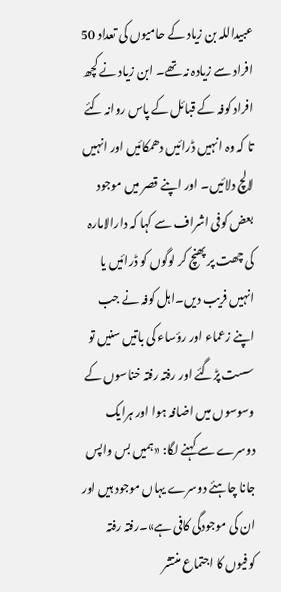عبیداللہ بن زیاد کے حامیوں کی تعداد 50 افراد سے زیادہ نہ تھے۔ ابن زیاد نے کچھ افراد کوفہ کے قبائل کے پاس روانہ کئے تا کہ وہ انہیں ڈرائیں دھمکائیں اور انہیں لالچ دلائیں۔ اور اپنے قصر میں موجود بعض کوفی اشراف سے کہا کہ دارالامارہ کی چھت پر پھنچ کر لوگوں کو ڈرائیں یا انہیں فریب دیں۔اہل کوفہ نے جب اپنے زعماء اور رؤساء کی باتیں سنیں تو سست پڑگئے اور رفتہ رفتہ خناسوں کے وسوسوں میں اضافہ ہوا اور ہرایک دوسرے سے کہنے لگا: «ہمیں بس واپس جانا چاہئے دوسرے یہاں موجود ہیں اور ان کی موجودگی کافی ہے»۔رفتہ رفتہ کوفیوں کا اجتماع منتشر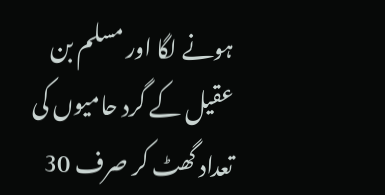ہونے لگا اور مسلم بن عقیل کے گرد حامیوں کی تعداد گھٹ کر صرف 30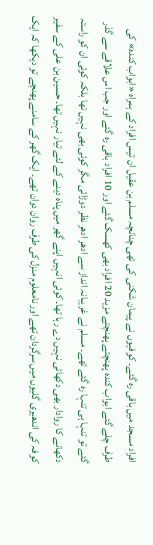افراد مسجد میں باقی رہ گئے۔ کوفیوں نے پیمان شکنی کی تھی چنانچہ مسلم بن عقیل ان تیس افراد کے ہمراہ «ابواب کندہ» کی طرف چلے گئے ابواب کندہ پھنچتے پھنچتے مزید 20 افراد بھی کھسک گئے اور 10 افراد باقی رہ گئے اور جب اس علاقے سے گذر گئے تو تنہا ہی تنہا رہ گئے تھے۔ مسلم نے غریبانہ انداز سے ادھر ادھر نظر دوڑائی مگر کوئی بھی نہیں تھا بلکہ کوئی ان کو راستہ دکھانے کا روادار بھی دکھائی نہیں دے رہا تھا۔ کوئی انہیں اپنے گھر میں پناہ دینے کے لئے تیار نہیں تھا۔ حسین بن علی کے سفیر کوفہ کی اندھیری گلیوں میں سرگردان تھے اور نامعلوم منزل کی طرف روان دوان تھے۔ ایک گھر کے سامنے پھنچے تو دیکھا کہ ایک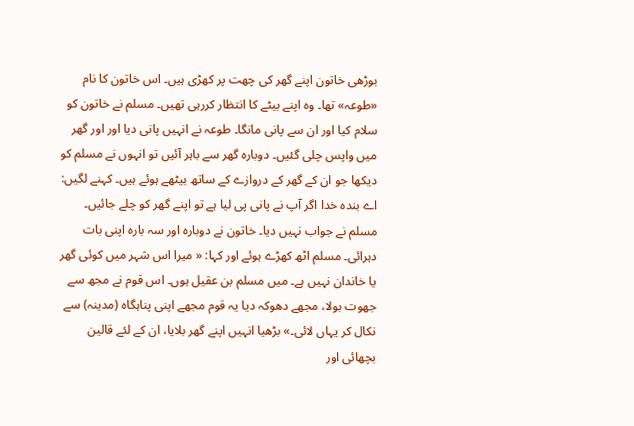بوڑھی خاتون اپنے گھر کی چھت پر کھڑی ہیں۔ اس خاتون کا نام «طوعہ» تھا۔ وہ اپنے بیٹے کا انتظار کررہی تھیں۔ مسلم نے خاتون کو سلام کیا اور ان سے پانی مانگا۔ طوعہ نے انہیں پانی دیا اور اور گھر میں واپس چلی گئیں۔ دوبارہ گھر سے باہر آئیں تو انہوں نے مسلم کو دیکھا جو ان کے گھر کے دروازے کے ساتھ بیٹھے ہوئے ہیں۔ کہنے لگیں: اے بندہ خدا اگر آپ نے پانی پی لیا ہے تو اپنے گھر کو چلے جائیں۔ مسلم نے جواب نہیں دیا۔ خاتون نے دوبارہ اور سہ بارہ اپنی بات دہرائی۔ مسلم اٹھ کھڑے ہوئے اور کہا: « میرا اس شہر میں کوئی گھر یا خاندان نہیں ہے۔ میں مسلم بن عقیل ہوں۔ اس قوم نے مجھ سے جھوت بولا، مجھے دھوکہ دیا یہ قوم مجھے اپنی پناہگاہ (مدینہ) سے نکال کر یہاں لائی۔» بڑھیا انہیں اپنے گھر بلایا، ان کے لئے قالین بچھائی اور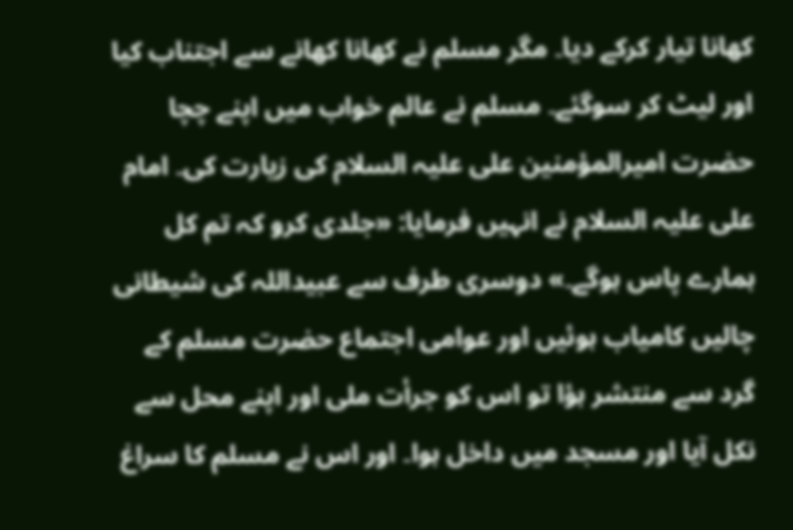کھانا تیار کرکے دیا۔ مگر مسلم نے کھانا کھانے سے اجتناب کیا اور لیٹ کر سوگئے۔ مسلم نے عالم خواب میں اپنے چچا حضرت امیرالمؤمنین علی علیہ السلام کی زیارت کی۔ امام علی علیہ السلام نے انہیں فرمایا: «جلدی کرو کہ تم کل ہمارے پاس ہوگے۔» دوسری طرف سے عبیداللہ کی شیطانی چالیں کامیاب ہوئیں اور عوامی اجتماع حضرت مسلم کے گرد سے منتشر ہؤا تو اس کو جرأت ملی اور اپنے محل سے نکل آیا اور مسجد میں داخل ہوا۔ اور اس نے مسلم کا سراغ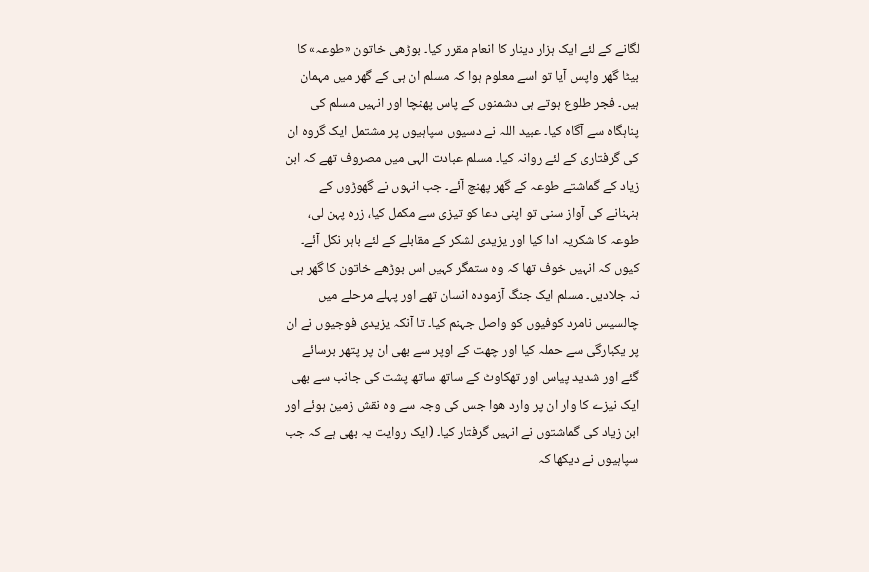لگانے کے لئے ایک ہزار دینار کا انعام مقرر کیا۔ بوڑھی خاتون «طوعہ» کا بیٹا گھر واپس آیا تو اسے معلوم ہوا کہ مسلم ان ہی کے گھر میں مہمان ہیں۔ فجر طلوع ہوتے ہی دشمنوں کے پاس پھنچا اور انہیں مسلم کی پناہگاہ سے آگاہ کیا۔ عبید اللہ نے دسیوں سپاہیوں پر مشتمل ایک گروہ ان کی گرفتاری کے لئے روانہ کیا۔ مسلم عبادت الہی میں مصروف تھے کہ ابن زیاد کے گماشتے طوعہ کے گھر پھنچ آئے۔ جب انہوں نے گھوڑوں کے ہنہنانے کی آواز سنی تو اپنی دعا کو تیزی سے مکمل کیا، زرہ پہن لی، طوعہ کا شکریہ ادا کیا اور یزیدی لشکر کے مقابلے کے لئے باہر نکل آئے۔ کیوں کہ انہیں خوف تھا کہ وہ ستمگر کہیں اس بوڑھے خاتون کا گھر ہی نہ جلادیں۔ مسلم ایک جنگ آزمودہ انسان تھے اور پہلے مرحلے میں چالسیس نامرد کوفیوں کو واصل جہنم کیا۔ تا آنکہ یزیدی فوجیوں نے ان پر یکبارگی سے حملہ کیا اور چھت کے اوپر سے بھی ان پر پتھر برسائے گئے اور شدید پیاس اور تھکاوٹ کے ساتھ ساتھ پشت کی جانب سے بھی ایک نیزے کا وار ان پر وارد ھوا جس کی وجہ سے وہ نقش زمین ہوئے اور ابن زیاد کی گماشتوں نے انہیں گرفتار کیا۔ (ایک روایت یہ بھی ہے کہ جب سپاہیوں نے دیکھا کہ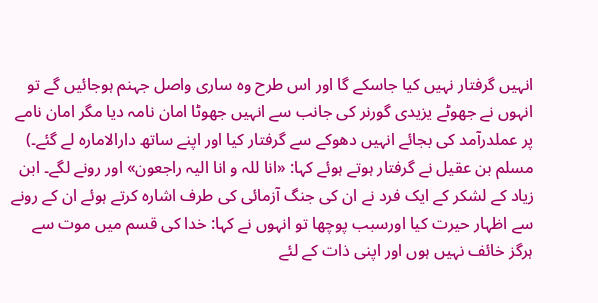انہیں گرفتار نہیں کیا جاسکے گا اور اس طرح وہ ساری واصل جہنم ہوجائیں گے تو انہوں نے جھوٹے یزیدی گورنر کی جانب سے انہیں جھوٹا امان نامہ دیا مگر امان نامے پر عملدرآمد کی بجائے انہیں دھوکے سے گرفتار کیا اور اپنے ساتھ دارالامارہ لے گئے۔) مسلم بن عقیل نے گرفتار ہوتے ہوئے کہا: «انا للہ و انا الیہ راجعون» اور رونے لگے۔ ابن زیاد کے لشکر کے ایک فرد نے ان کی جنگ آزمائی کی طرف اشارہ کرتے ہوئے ان کے رونے سے اظہار حیرت کیا اورسبب پوچھا تو انہوں نے کہا: خدا کی قسم میں موت سے ہرگز خائف نہیں ہوں اور اپنی ذات کے لئے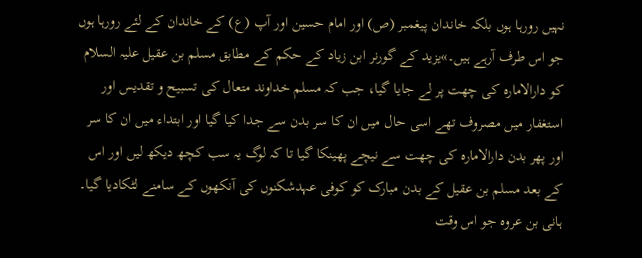نہیں رورہا ہوں بلکہ خاندان پیغمبر (ص) اور امام حسین اور آپ (ع) کے خاندان کے لئے رورہا ہوں جو اس طرف آرہے ہیں۔»یزید کے گورنر ابن زیاد کے حکم کے مطابق مسلم بن عقیل علیہ السلام کو دارالامارہ کی چھت پر لے جایا گیا، جب کہ مسلم خداوند متعال کی تسبیح و تقدیس اور استغفار میں مصروف تھے اسی حال میں ان کا سر بدن سے جدا کیا گیا اور ابتداء میں ان کا سر اور پھر بدن دارالامارہ کی چھت سے نیچے پھینکا گیا تا کہ لوگ یہ سب کچھ دیکھ لیں اور اس کے بعد مسلم بن عقیل کے بدن مبارک کو کوفی عہدشکنوں کی آنکھوں کے سامنے لٹکادیا گیا۔ ہانی بن عروہ جو اس وقت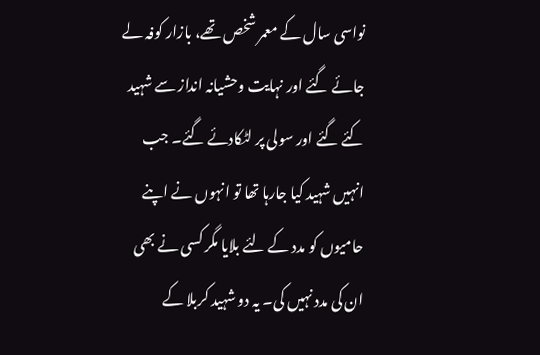نواسی سال کے معمر شخص تھے، بازار کوفہ لے جائے گئے اور نہایت وحشیانہ انداز سے شہید کئے گئے اور سولی پر لٹکادئے گئے۔ جب انہیں شہید کیا جارہا تھا تو انہوں نے اپنے حامیوں کو مدد کے لئے بلایا مگر کسی نے بھی ان کی مدد نہیں کی۔ یہ دو شہید کربلا کے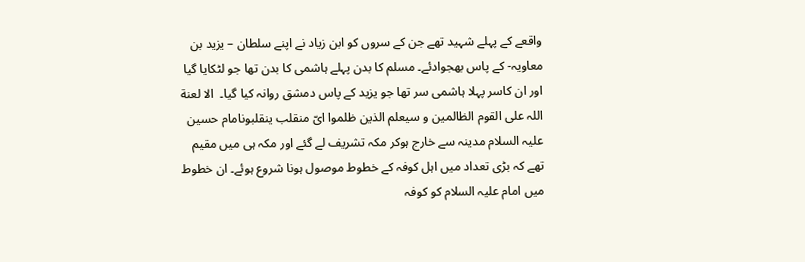واقعے کے پہلے شہید تھے جن کے سروں کو ابن زیاد نے اپنے سلطان – یزید بن معاویہ- کے پاس بھجوادئے۔ مسلم کا بدن پہلے ہاشمی کا بدن تھا جو لٹکایا گیا اور ان کاسر پہلا ہاشمی سر تھا جو یزید کے پاس دمشق روانہ کیا گیا۔  الا لعنة اللہ علی القوم الظالمین و سیعلم الذین ظلموا ایّ منقلب ینقلبونامام حسین علیہ السلام مدینہ سے خارج ہوکر مکہ تشریف لے گئے اور مکہ ہی میں مقیم تھے کہ بڑی تعداد میں اہل کوفہ کے خطوط موصول ہونا شروع ہوئے۔ ان خطوط میں امام علیہ السلام کو کوفہ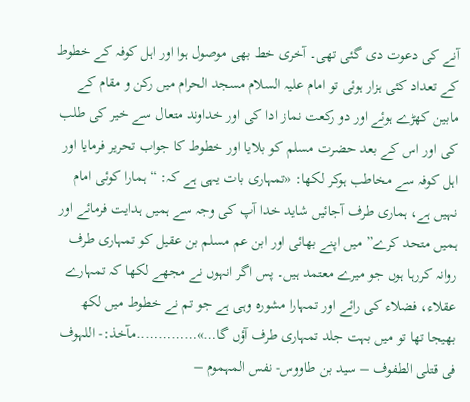آنے کی دعوت دی گئی تھی۔ آخری خط بھی موصول ہوا اور اہل کوفہ کے خطوط کے تعداد کئی ہزار ہوئی تو امام علیہ السلام مسجد الحرام میں رکن و مقام کے مابین کھڑے ہوئے اور دو رکعت نماز ادا کی اور خداوند متعال سے خیر کی طلب کی اور اس کے بعد حضرت مسلم کو بلایا اور خطوط کا جواب تحریر فرمایا اور اہل کوفہ سے مخاطب ہوکر لکھا: «تمہاری بات یہی ہے کہ: “ہمارا کوئی امام نہیں ہے، ہماری طرف آجائیں شاید خدا آپ کی وجہ سے ہمیں ہدایت فرمائے اور ہمیں متحد کرے” میں اپنے بھائی اور ابن عم مسلم بن عقیل کو تمہاری طرف روانہ کررہا ہوں جو میرے معتمد ہیں۔ پس اگر انہوں نے مجھے لکھا کہ تمہارے عقلاء، فضلاء کی رائے اور تمہارا مشورہ وہی ہے جو تم نے خطوط میں لکھ بھیجا تھا تو میں بہت جلد تمہاری طرف آؤں گا…»…………..مآخذ:- اللہوف فی قتلی الطفوف – سید بن طاووس- نفس المہموم –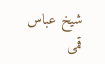شیخ عباس قمی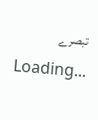تبصرے
Loading...